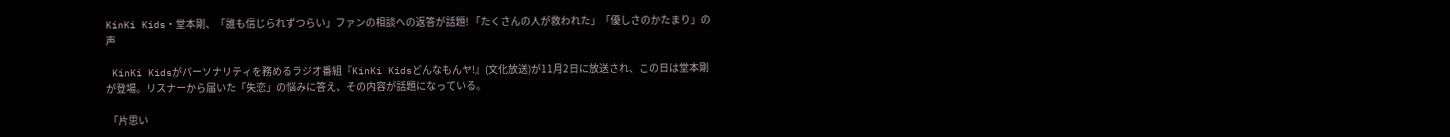KinKi Kids・堂本剛、「誰も信じられずつらい」ファンの相談への返答が話題! 「たくさんの人が救われた」「優しさのかたまり」の声

 KinKi Kidsがパーソナリティを務めるラジオ番組『KinKi Kidsどんなもんヤ!』(文化放送)が11月2日に放送され、この日は堂本剛が登場。リスナーから届いた「失恋」の悩みに答え、その内容が話題になっている。

 「片思い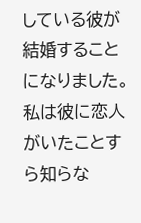している彼が結婚することになりました。私は彼に恋人がいたことすら知らな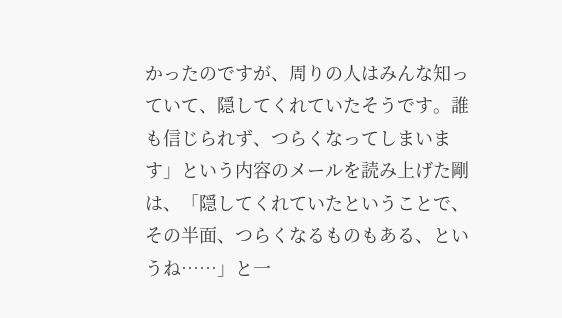かったのですが、周りの人はみんな知っていて、隠してくれていたそうです。誰も信じられず、つらくなってしまいます」という内容のメールを読み上げた剛は、「隠してくれていたということで、その半面、つらくなるものもある、というね……」と一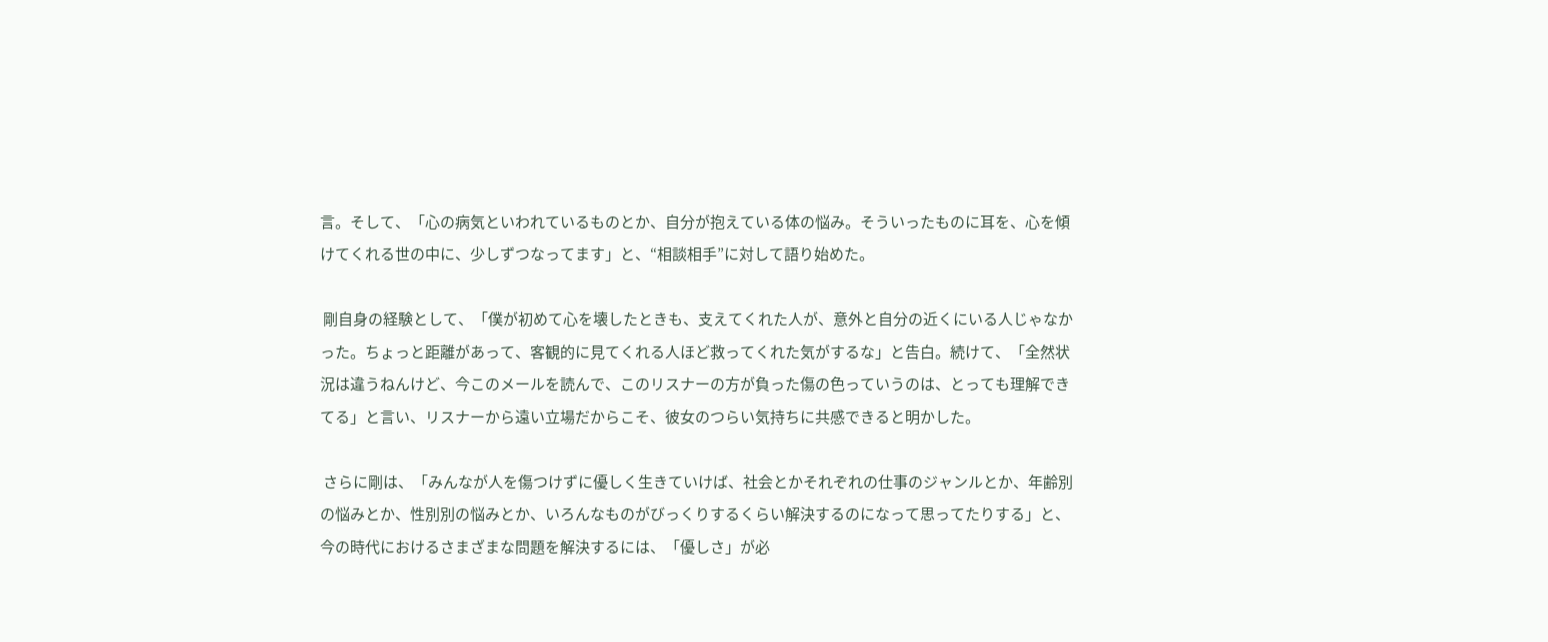言。そして、「心の病気といわれているものとか、自分が抱えている体の悩み。そういったものに耳を、心を傾けてくれる世の中に、少しずつなってます」と、“相談相手”に対して語り始めた。

 剛自身の経験として、「僕が初めて心を壊したときも、支えてくれた人が、意外と自分の近くにいる人じゃなかった。ちょっと距離があって、客観的に見てくれる人ほど救ってくれた気がするな」と告白。続けて、「全然状況は違うねんけど、今このメールを読んで、このリスナーの方が負った傷の色っていうのは、とっても理解できてる」と言い、リスナーから遠い立場だからこそ、彼女のつらい気持ちに共感できると明かした。

 さらに剛は、「みんなが人を傷つけずに優しく生きていけば、社会とかそれぞれの仕事のジャンルとか、年齢別の悩みとか、性別別の悩みとか、いろんなものがびっくりするくらい解決するのになって思ってたりする」と、今の時代におけるさまざまな問題を解決するには、「優しさ」が必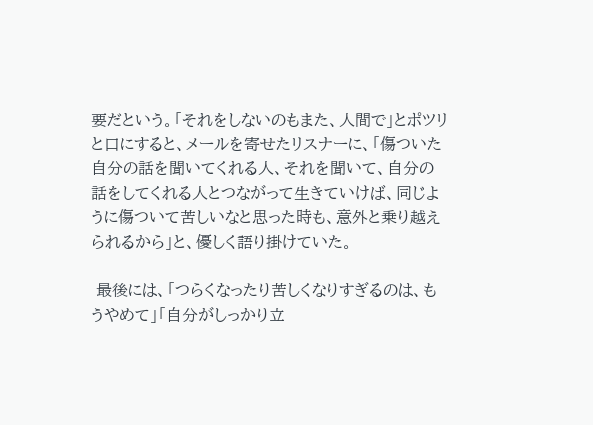要だという。「それをしないのもまた、人間で」とポツリと口にすると、メールを寄せたリスナーに、「傷ついた自分の話を聞いてくれる人、それを聞いて、自分の話をしてくれる人とつながって生きていけば、同じように傷ついて苦しいなと思った時も、意外と乗り越えられるから」と、優しく語り掛けていた。

 最後には、「つらくなったり苦しくなりすぎるのは、もうやめて」「自分がしっかり立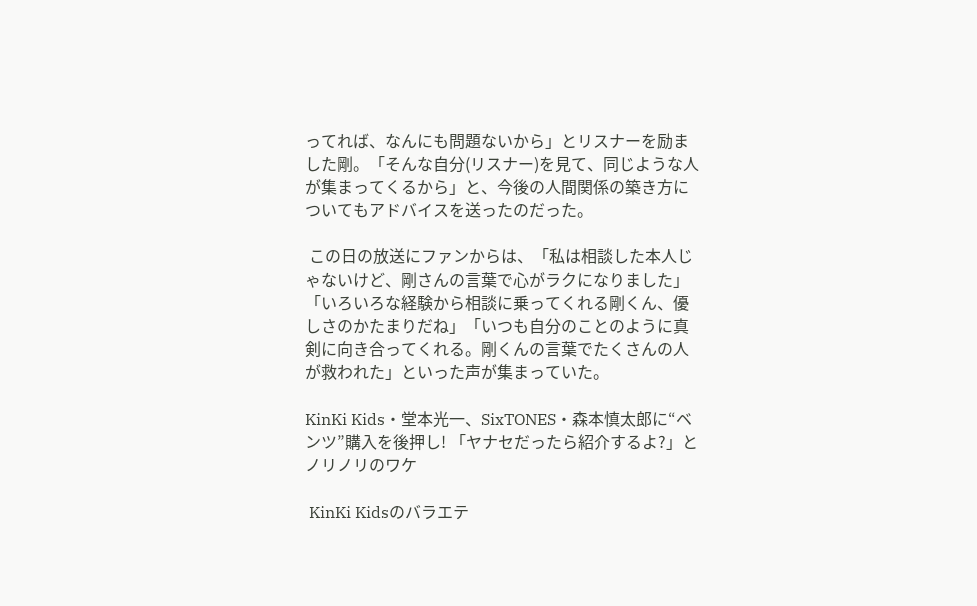ってれば、なんにも問題ないから」とリスナーを励ました剛。「そんな自分(リスナー)を見て、同じような人が集まってくるから」と、今後の人間関係の築き方についてもアドバイスを送ったのだった。

 この日の放送にファンからは、「私は相談した本人じゃないけど、剛さんの言葉で心がラクになりました」「いろいろな経験から相談に乗ってくれる剛くん、優しさのかたまりだね」「いつも自分のことのように真剣に向き合ってくれる。剛くんの言葉でたくさんの人が救われた」といった声が集まっていた。

KinKi Kids・堂本光一、SixTONES・森本慎太郎に“ベンツ”購入を後押し! 「ヤナセだったら紹介するよ?」とノリノリのワケ

 KinKi Kidsのバラエテ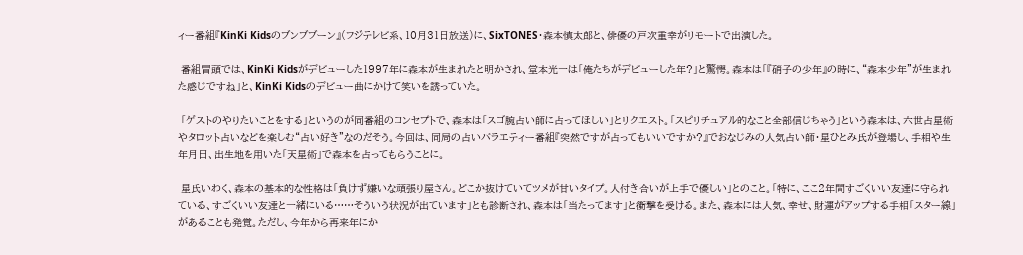ィー番組『KinKi Kidsのブンブブーン』(フジテレビ系、10月31日放送)に、SixTONES・森本慎太郎と、俳優の戸次重幸がリモートで出演した。

 番組冒頭では、KinKi Kidsがデビューした1997年に森本が生まれたと明かされ、堂本光一は「俺たちがデビューした年?」と驚愕。森本は「『硝子の少年』の時に、“森本少年”が生まれた感じですね」と、KinKi Kidsのデビュー曲にかけて笑いを誘っていた。

 「ゲストのやりたいことをする」というのが同番組のコンセプトで、森本は「スゴ腕占い師に占ってほしい」とリクエスト。「スピリチュアル的なこと全部信じちゃう」という森本は、六世占星術やタロット占いなどを楽しむ“占い好き”なのだそう。今回は、同局の占いバラエティー番組『突然ですが占ってもいいですか?』でおなじみの人気占い師・星ひとみ氏が登場し、手相や生年月日、出生地を用いた「天星術」で森本を占ってもらうことに。

 星氏いわく、森本の基本的な性格は「負けず嫌いな頑張り屋さん。どこか抜けていてツメが甘いタイプ。人付き合いが上手で優しい」とのこと。「特に、ここ2年間すごくいい友達に守られている、すごくいい友達と一緒にいる……そういう状況が出ています」とも診断され、森本は「当たってます」と衝撃を受ける。また、森本には人気、幸せ、財運がアップする手相「スター線」があることも発覚。ただし、今年から再来年にか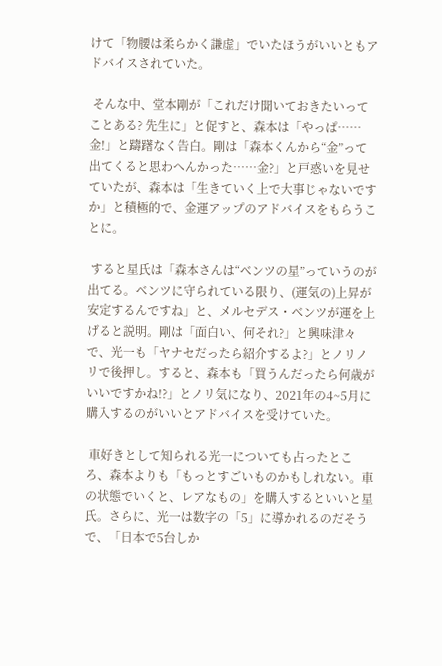けて「物腰は柔らかく謙虚」でいたほうがいいともアドバイスされていた。

 そんな中、堂本剛が「これだけ聞いておきたいってことある? 先生に」と促すと、森本は「やっぱ……金!」と躊躇なく告白。剛は「森本くんから“金”って出てくると思わへんかった……金?」と戸惑いを見せていたが、森本は「生きていく上で大事じゃないですか」と積極的で、金運アップのアドバイスをもらうことに。

 すると星氏は「森本さんは“ベンツの星”っていうのが出てる。ベンツに守られている限り、(運気の)上昇が安定するんですね」と、メルセデス・ベンツが運を上げると説明。剛は「面白い、何それ?」と興味津々で、光一も「ヤナセだったら紹介するよ?」とノリノリで後押し。すると、森本も「買うんだったら何歳がいいですかね!?」とノリ気になり、2021年の4~5月に購入するのがいいとアドバイスを受けていた。

 車好きとして知られる光一についても占ったところ、森本よりも「もっとすごいものかもしれない。車の状態でいくと、レアなもの」を購入するといいと星氏。さらに、光一は数字の「5」に導かれるのだそうで、「日本で5台しか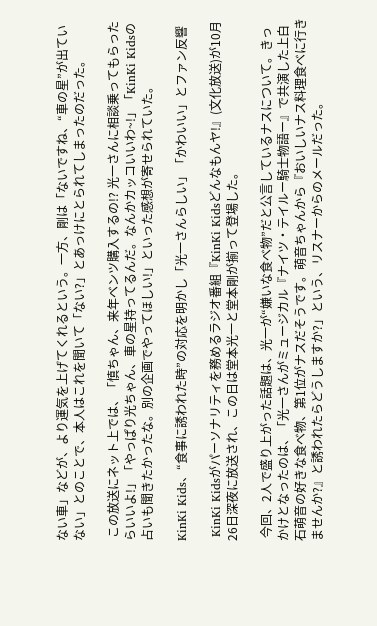ない車」などが、より運気を上げてくれるという。一方、剛は「ないですね、“車の星”が出ていない」とのことで、本人はこれを聞いて「ない?」とあっけにとられてしまったのだった。

 この放送にネット上では、「慎ちゃん、来年ベンツ購入するの!? 光一さんに相談乗ってもらったらいいよ!」「やっぱり光ちゃん、車の星持ってるんだ。なんかカッコいいわ~!」「KinKi Kidsの占いも聞きたかったな。別の企画でやってほしい!」といった感想が寄せられていた。

KinKi Kids、“食事に誘われた時”の対応を明かし「光一さんらしい」「かわいい」とファン反響

 KinKi Kidsがパーソナリティを務めるラジオ番組『KinKi Kidsどんなもんヤ!』(文化放送)が10月26日深夜に放送され、この日は堂本光一と堂本剛が揃って登場した。

 今回、2人で盛り上がった話題は、光一が“嫌いな食べ物”だと公言しているナスについて。きっかけとなったのは、「光一さんがミュージカル『ナイツ・テイルー騎士物語ー』で共演した上白石萌音の好きな食べ物、第1位がナスだそうです。萌音ちゃんから『おいしいナス料理食べに行きませんか?』と誘われたらどうしますか?」という、リスナーからのメールだった。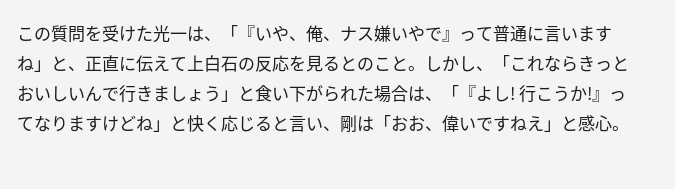この質問を受けた光一は、「『いや、俺、ナス嫌いやで』って普通に言いますね」と、正直に伝えて上白石の反応を見るとのこと。しかし、「これならきっとおいしいんで行きましょう」と食い下がられた場合は、「『よし! 行こうか!』ってなりますけどね」と快く応じると言い、剛は「おお、偉いですねえ」と感心。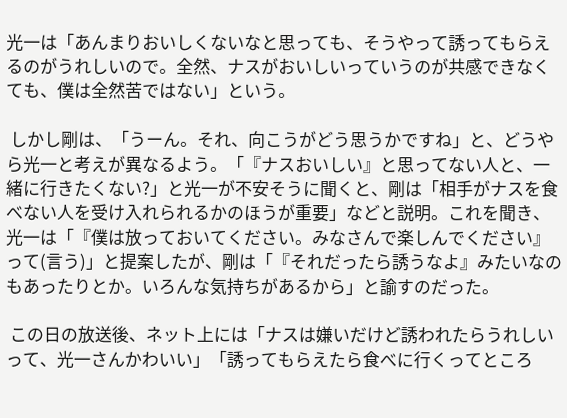光一は「あんまりおいしくないなと思っても、そうやって誘ってもらえるのがうれしいので。全然、ナスがおいしいっていうのが共感できなくても、僕は全然苦ではない」という。

 しかし剛は、「うーん。それ、向こうがどう思うかですね」と、どうやら光一と考えが異なるよう。「『ナスおいしい』と思ってない人と、一緒に行きたくない?」と光一が不安そうに聞くと、剛は「相手がナスを食べない人を受け入れられるかのほうが重要」などと説明。これを聞き、光一は「『僕は放っておいてください。みなさんで楽しんでください』って(言う)」と提案したが、剛は「『それだったら誘うなよ』みたいなのもあったりとか。いろんな気持ちがあるから」と諭すのだった。

 この日の放送後、ネット上には「ナスは嫌いだけど誘われたらうれしいって、光一さんかわいい」「誘ってもらえたら食べに行くってところ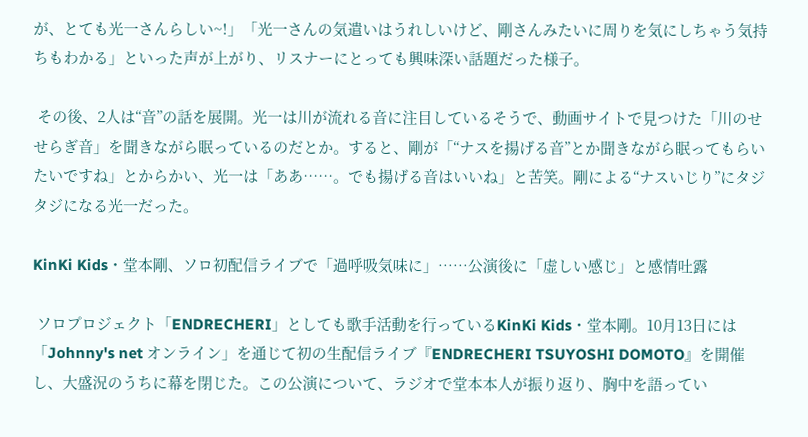が、とても光一さんらしい~!」「光一さんの気遣いはうれしいけど、剛さんみたいに周りを気にしちゃう気持ちもわかる」といった声が上がり、リスナーにとっても興味深い話題だった様子。

 その後、2人は“音”の話を展開。光一は川が流れる音に注目しているそうで、動画サイトで見つけた「川のせせらぎ音」を聞きながら眠っているのだとか。すると、剛が「“ナスを揚げる音”とか聞きながら眠ってもらいたいですね」とからかい、光一は「ああ……。でも揚げる音はいいね」と苦笑。剛による“ナスいじり”にタジタジになる光一だった。

KinKi Kids・堂本剛、ソロ初配信ライブで「過呼吸気味に」……公演後に「虚しい感じ」と感情吐露

 ソロプロジェクト「ENDRECHERI」としても歌手活動を行っているKinKi Kids・堂本剛。10月13日には「Johnny's net オンライン」を通じて初の生配信ライブ『ENDRECHERI TSUYOSHI DOMOTO』を開催し、大盛況のうちに幕を閉じた。この公演について、ラジオで堂本本人が振り返り、胸中を語ってい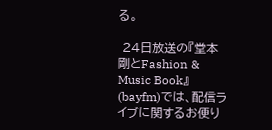る。

 24日放送の『堂本剛とFashion & Music Book』(bayfm)では、配信ライブに関するお便り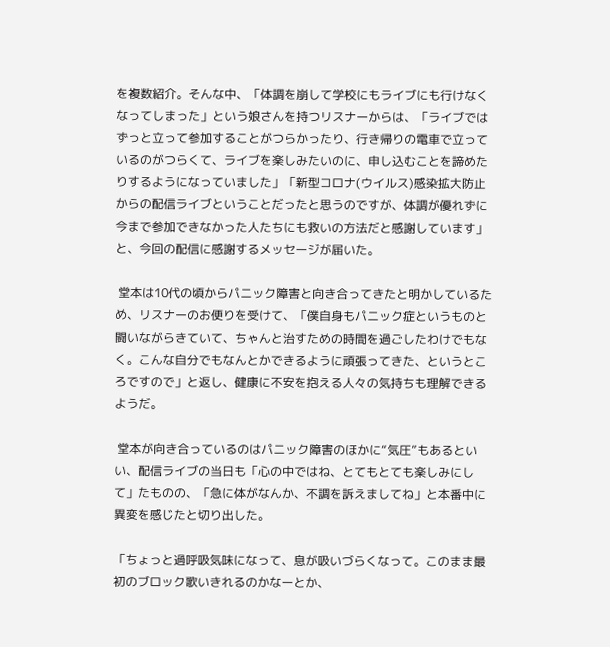を複数紹介。そんな中、「体調を崩して学校にもライブにも行けなくなってしまった」という娘さんを持つリスナーからは、「ライブではずっと立って参加することがつらかったり、行き帰りの電車で立っているのがつらくて、ライブを楽しみたいのに、申し込むことを諦めたりするようになっていました」「新型コロナ(ウイルス)感染拡大防止からの配信ライブということだったと思うのですが、体調が優れずに今まで参加できなかった人たちにも救いの方法だと感謝しています」と、今回の配信に感謝するメッセージが届いた。

 堂本は10代の頃からパニック障害と向き合ってきたと明かしているため、リスナーのお便りを受けて、「僕自身もパニック症というものと闘いながらきていて、ちゃんと治すための時間を過ごしたわけでもなく。こんな自分でもなんとかできるように頑張ってきた、というところですので」と返し、健康に不安を抱える人々の気持ちも理解できるようだ。

 堂本が向き合っているのはパニック障害のほかに“気圧”もあるといい、配信ライブの当日も「心の中ではね、とてもとても楽しみにして」たものの、「急に体がなんか、不調を訴えましてね」と本番中に異変を感じたと切り出した。

「ちょっと過呼吸気味になって、息が吸いづらくなって。このまま最初のブロック歌いきれるのかなーとか、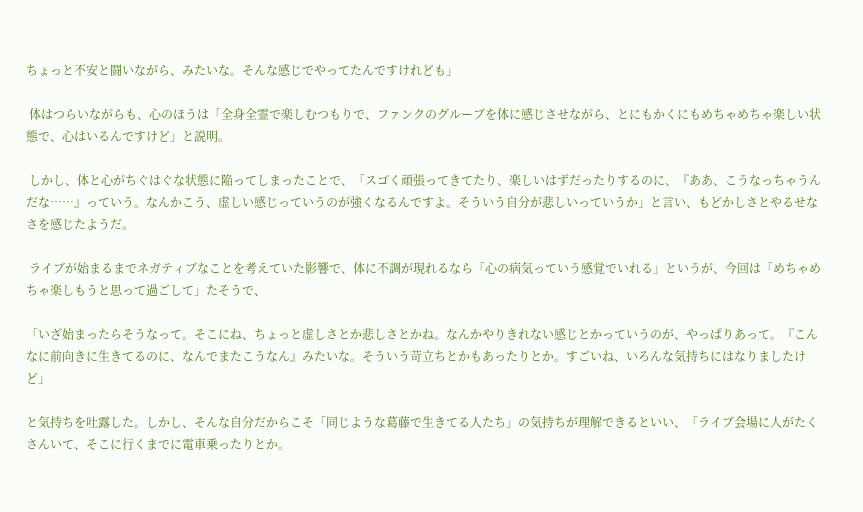ちょっと不安と闘いながら、みたいな。そんな感じでやってたんですけれども」

 体はつらいながらも、心のほうは「全身全霊で楽しむつもりで、ファンクのグルーブを体に感じさせながら、とにもかくにもめちゃめちゃ楽しい状態で、心はいるんですけど」と説明。

 しかし、体と心がちぐはぐな状態に陥ってしまったことで、「スゴく頑張ってきてたり、楽しいはずだったりするのに、『ああ、こうなっちゃうんだな……』っていう。なんかこう、虚しい感じっていうのが強くなるんですよ。そういう自分が悲しいっていうか」と言い、もどかしさとやるせなさを感じたようだ。

 ライブが始まるまでネガティブなことを考えていた影響で、体に不調が現れるなら「心の病気っていう感覚でいれる」というが、今回は「めちゃめちゃ楽しもうと思って過ごして」たそうで、

「いざ始まったらそうなって。そこにね、ちょっと虚しさとか悲しさとかね。なんかやりきれない感じとかっていうのが、やっぱりあって。『こんなに前向きに生きてるのに、なんでまたこうなん』みたいな。そういう苛立ちとかもあったりとか。すごいね、いろんな気持ちにはなりましたけど」

と気持ちを吐露した。しかし、そんな自分だからこそ「同じような葛藤で生きてる人たち」の気持ちが理解できるといい、「ライブ会場に人がたくさんいて、そこに行くまでに電車乗ったりとか。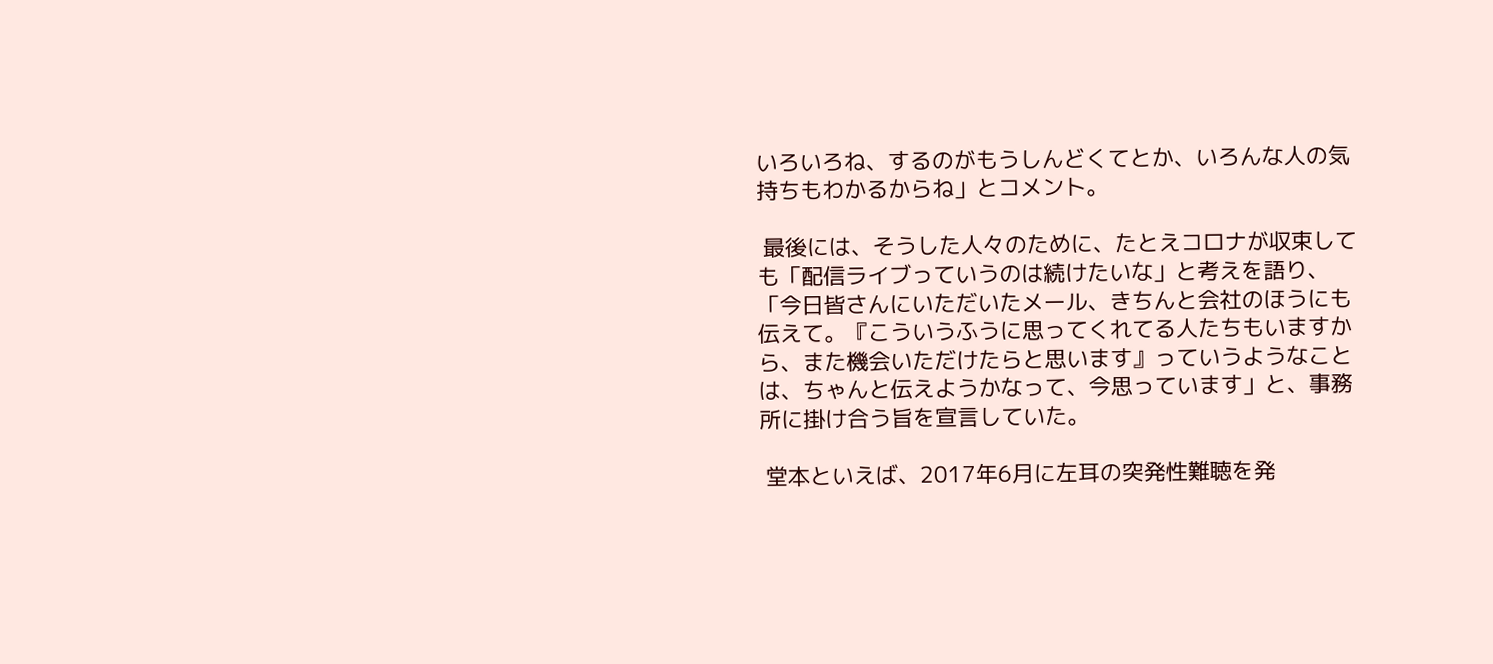いろいろね、するのがもうしんどくてとか、いろんな人の気持ちもわかるからね」とコメント。

 最後には、そうした人々のために、たとえコロナが収束しても「配信ライブっていうのは続けたいな」と考えを語り、「今日皆さんにいただいたメール、きちんと会社のほうにも伝えて。『こういうふうに思ってくれてる人たちもいますから、また機会いただけたらと思います』っていうようなことは、ちゃんと伝えようかなって、今思っています」と、事務所に掛け合う旨を宣言していた。

 堂本といえば、2017年6月に左耳の突発性難聴を発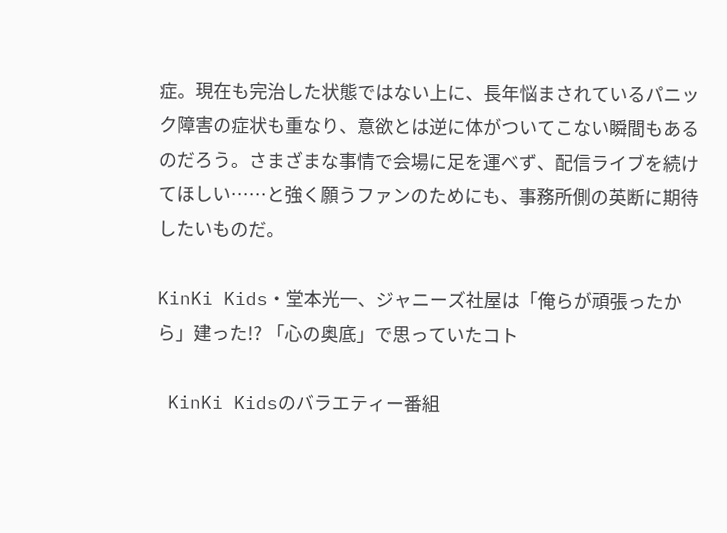症。現在も完治した状態ではない上に、長年悩まされているパニック障害の症状も重なり、意欲とは逆に体がついてこない瞬間もあるのだろう。さまざまな事情で会場に足を運べず、配信ライブを続けてほしい……と強く願うファンのためにも、事務所側の英断に期待したいものだ。

KinKi Kids・堂本光一、ジャニーズ社屋は「俺らが頑張ったから」建った!? 「心の奥底」で思っていたコト

 KinKi Kidsのバラエティー番組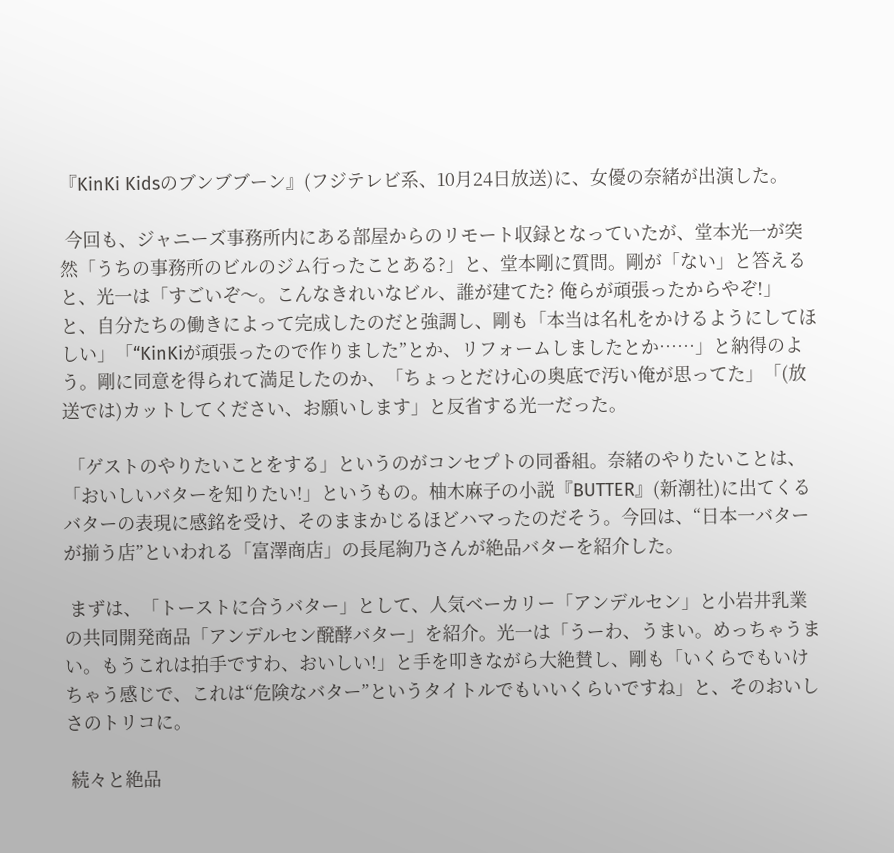『KinKi Kidsのブンブブーン』(フジテレビ系、10月24日放送)に、女優の奈緒が出演した。

 今回も、ジャニーズ事務所内にある部屋からのリモート収録となっていたが、堂本光一が突然「うちの事務所のビルのジム行ったことある?」と、堂本剛に質問。剛が「ない」と答えると、光一は「すごいぞ〜。こんなきれいなビル、誰が建てた? 俺らが頑張ったからやぞ!」と、自分たちの働きによって完成したのだと強調し、剛も「本当は名札をかけるようにしてほしい」「“KinKiが頑張ったので作りました”とか、リフォームしましたとか……」と納得のよう。剛に同意を得られて満足したのか、「ちょっとだけ心の奥底で汚い俺が思ってた」「(放送では)カットしてください、お願いします」と反省する光一だった。

 「ゲストのやりたいことをする」というのがコンセプトの同番組。奈緒のやりたいことは、「おいしいバターを知りたい!」というもの。柚木麻子の小説『BUTTER』(新潮社)に出てくるバターの表現に感銘を受け、そのままかじるほどハマったのだそう。今回は、“日本一バターが揃う店”といわれる「富澤商店」の長尾絢乃さんが絶品バターを紹介した。

 まずは、「トーストに合うバター」として、人気ベーカリー「アンデルセン」と小岩井乳業の共同開発商品「アンデルセン醗酵バター」を紹介。光一は「うーわ、うまい。めっちゃうまい。もうこれは拍手ですわ、おいしい!」と手を叩きながら大絶賛し、剛も「いくらでもいけちゃう感じで、これは“危険なバター”というタイトルでもいいくらいですね」と、そのおいしさのトリコに。

 続々と絶品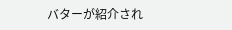バターが紹介され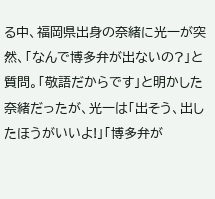る中、福岡県出身の奈緒に光一が突然、「なんで博多弁が出ないの?」と質問。「敬語だからです」と明かした奈緒だったが、光一は「出そう、出したほうがいいよ!」「博多弁が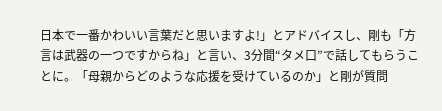日本で一番かわいい言葉だと思いますよ!」とアドバイスし、剛も「方言は武器の一つですからね」と言い、3分間“タメ口”で話してもらうことに。「母親からどのような応援を受けているのか」と剛が質問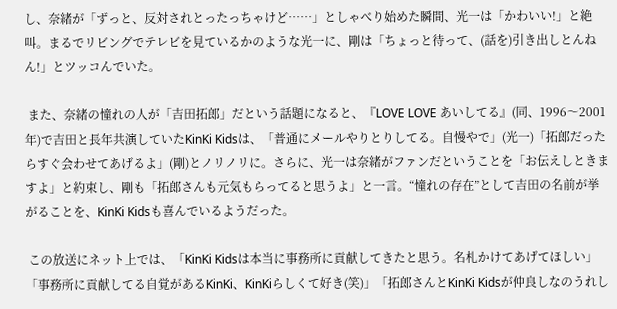し、奈緒が「ずっと、反対されとったっちゃけど……」としゃべり始めた瞬間、光一は「かわいい!」と絶叫。まるでリビングでテレビを見ているかのような光一に、剛は「ちょっと待って、(話を)引き出しとんねん!」とツッコんでいた。

 また、奈緒の憧れの人が「吉田拓郎」だという話題になると、『LOVE LOVE あいしてる』(同、1996〜2001年)で吉田と長年共演していたKinKi Kidsは、「普通にメールやりとりしてる。自慢やで」(光一)「拓郎だったらすぐ会わせてあげるよ」(剛)とノリノリに。さらに、光一は奈緒がファンだということを「お伝えしときますよ」と約束し、剛も「拓郎さんも元気もらってると思うよ」と一言。“憧れの存在”として吉田の名前が挙がることを、KinKi Kidsも喜んでいるようだった。

 この放送にネット上では、「KinKi Kidsは本当に事務所に貢献してきたと思う。名札かけてあげてほしい」「事務所に貢献してる自覚があるKinKi、KinKiらしくて好き(笑)」「拓郎さんとKinKi Kidsが仲良しなのうれし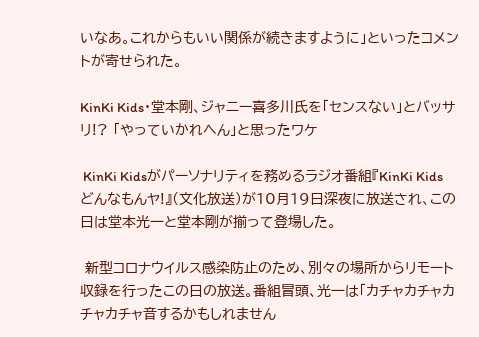いなあ。これからもいい関係が続きますように」といったコメントが寄せられた。

KinKi Kids・堂本剛、ジャニー喜多川氏を「センスない」とバッサリ!? 「やっていかれへん」と思ったワケ

 KinKi Kidsがパーソナリティを務めるラジオ番組『KinKi Kidsどんなもんヤ!』(文化放送)が10月19日深夜に放送され、この日は堂本光一と堂本剛が揃って登場した。

 新型コロナウイルス感染防止のため、別々の場所からリモート収録を行ったこの日の放送。番組冒頭、光一は「カチャカチャカチャカチャ音するかもしれません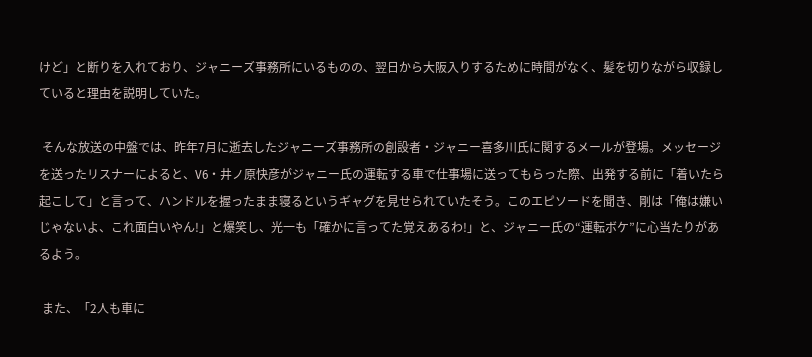けど」と断りを入れており、ジャニーズ事務所にいるものの、翌日から大阪入りするために時間がなく、髪を切りながら収録していると理由を説明していた。

 そんな放送の中盤では、昨年7月に逝去したジャニーズ事務所の創設者・ジャニー喜多川氏に関するメールが登場。メッセージを送ったリスナーによると、V6・井ノ原快彦がジャニー氏の運転する車で仕事場に送ってもらった際、出発する前に「着いたら起こして」と言って、ハンドルを握ったまま寝るというギャグを見せられていたそう。このエピソードを聞き、剛は「俺は嫌いじゃないよ、これ面白いやん!」と爆笑し、光一も「確かに言ってた覚えあるわ!」と、ジャニー氏の“運転ボケ”に心当たりがあるよう。

 また、「2人も車に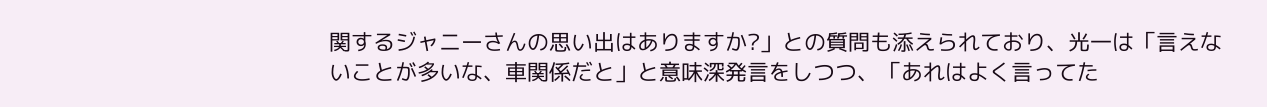関するジャニーさんの思い出はありますか?」との質問も添えられており、光一は「言えないことが多いな、車関係だと」と意味深発言をしつつ、「あれはよく言ってた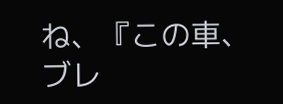ね、『この車、ブレ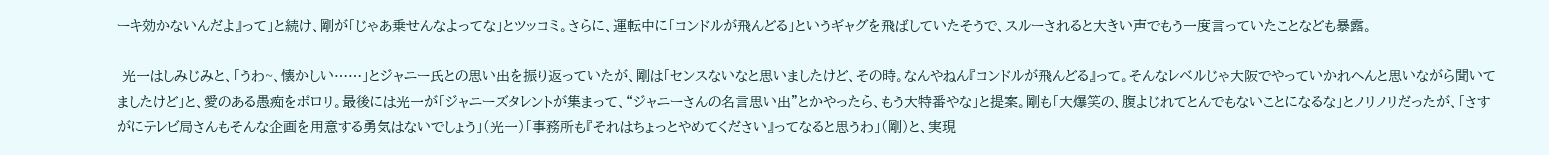ーキ効かないんだよ』って」と続け、剛が「じゃあ乗せんなよってな」とツッコミ。さらに、運転中に「コンドルが飛んどる」というギャグを飛ばしていたそうで、スルーされると大きい声でもう一度言っていたことなども暴露。

 光一はしみじみと、「うわ~、懐かしい……」とジャニー氏との思い出を振り返っていたが、剛は「センスないなと思いましたけど、その時。なんやねん『コンドルが飛んどる』って。そんなレベルじゃ大阪でやっていかれへんと思いながら聞いてましたけど」と、愛のある愚痴をポロリ。最後には光一が「ジャニーズタレントが集まって、“ジャニーさんの名言思い出”とかやったら、もう大特番やな」と提案。剛も「大爆笑の、腹よじれてとんでもないことになるな」とノリノリだったが、「さすがにテレビ局さんもそんな企画を用意する勇気はないでしょう」(光一)「事務所も『それはちょっとやめてください』ってなると思うわ」(剛)と、実現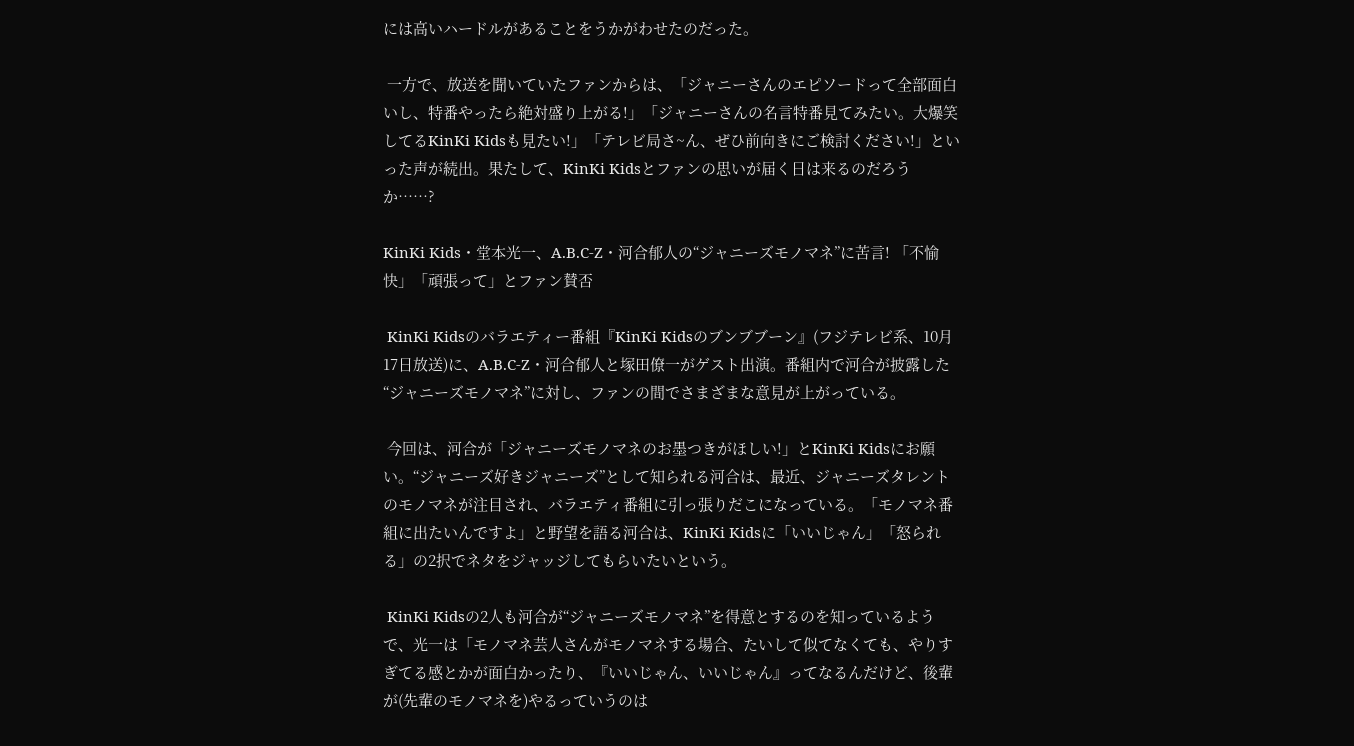には高いハードルがあることをうかがわせたのだった。

 一方で、放送を聞いていたファンからは、「ジャニーさんのエピソードって全部面白いし、特番やったら絶対盛り上がる!」「ジャニーさんの名言特番見てみたい。大爆笑してるKinKi Kidsも見たい!」「テレビ局さ~ん、ぜひ前向きにご検討ください!」といった声が続出。果たして、KinKi Kidsとファンの思いが届く日は来るのだろうか……?

KinKi Kids・堂本光一、A.B.C-Z・河合郁人の“ジャニーズモノマネ”に苦言! 「不愉快」「頑張って」とファン賛否

 KinKi Kidsのバラエティー番組『KinKi Kidsのブンブブーン』(フジテレビ系、10月17日放送)に、A.B.C-Z・河合郁人と塚田僚一がゲスト出演。番組内で河合が披露した“ジャニーズモノマネ”に対し、ファンの間でさまざまな意見が上がっている。

 今回は、河合が「ジャニーズモノマネのお墨つきがほしい!」とKinKi Kidsにお願い。“ジャニーズ好きジャニーズ”として知られる河合は、最近、ジャニーズタレントのモノマネが注目され、バラエティ番組に引っ張りだこになっている。「モノマネ番組に出たいんですよ」と野望を語る河合は、KinKi Kidsに「いいじゃん」「怒られる」の2択でネタをジャッジしてもらいたいという。

 KinKi Kidsの2人も河合が“ジャニーズモノマネ”を得意とするのを知っているようで、光一は「モノマネ芸人さんがモノマネする場合、たいして似てなくても、やりすぎてる感とかが面白かったり、『いいじゃん、いいじゃん』ってなるんだけど、後輩が(先輩のモノマネを)やるっていうのは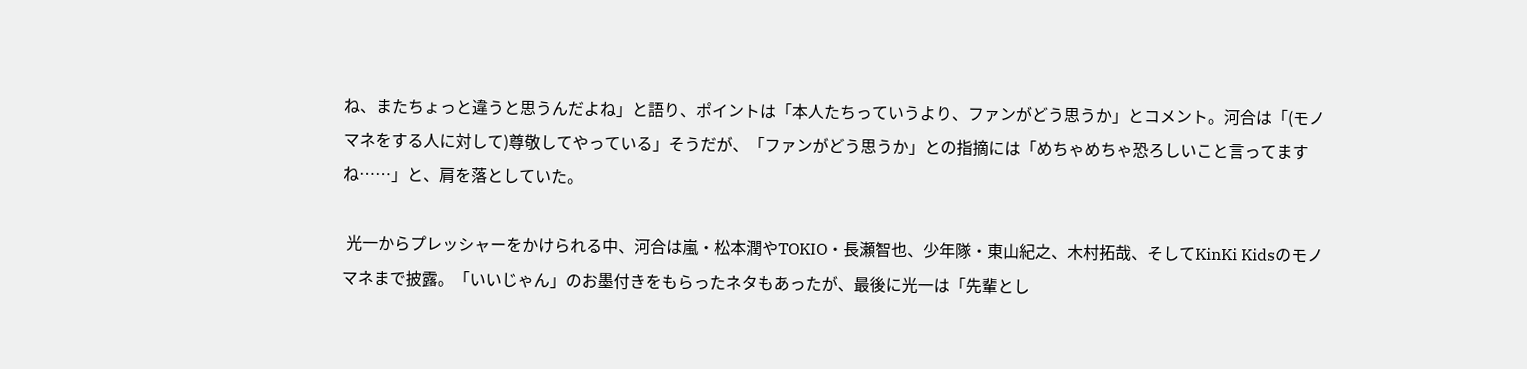ね、またちょっと違うと思うんだよね」と語り、ポイントは「本人たちっていうより、ファンがどう思うか」とコメント。河合は「(モノマネをする人に対して)尊敬してやっている」そうだが、「ファンがどう思うか」との指摘には「めちゃめちゃ恐ろしいこと言ってますね……」と、肩を落としていた。

 光一からプレッシャーをかけられる中、河合は嵐・松本潤やTOKIO・長瀬智也、少年隊・東山紀之、木村拓哉、そしてKinKi Kidsのモノマネまで披露。「いいじゃん」のお墨付きをもらったネタもあったが、最後に光一は「先輩とし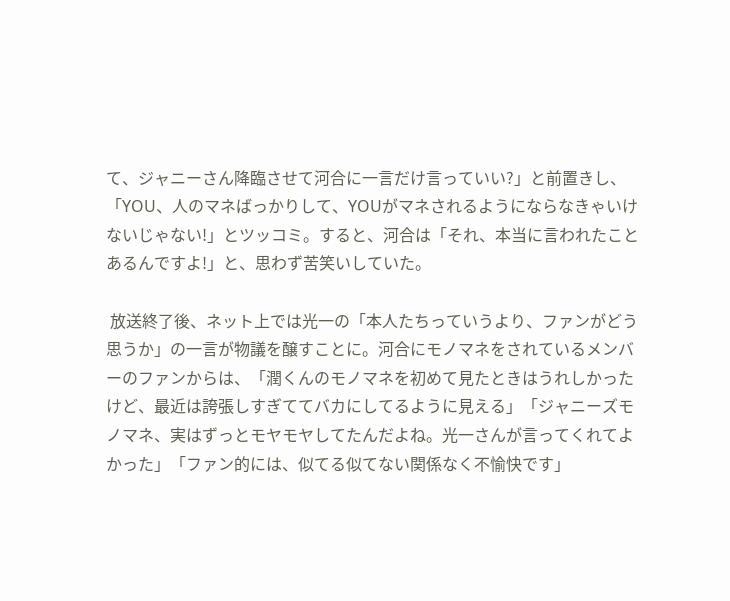て、ジャニーさん降臨させて河合に一言だけ言っていい?」と前置きし、「YOU、人のマネばっかりして、YOUがマネされるようにならなきゃいけないじゃない!」とツッコミ。すると、河合は「それ、本当に言われたことあるんですよ!」と、思わず苦笑いしていた。

 放送終了後、ネット上では光一の「本人たちっていうより、ファンがどう思うか」の一言が物議を醸すことに。河合にモノマネをされているメンバーのファンからは、「潤くんのモノマネを初めて見たときはうれしかったけど、最近は誇張しすぎててバカにしてるように見える」「ジャニーズモノマネ、実はずっとモヤモヤしてたんだよね。光一さんが言ってくれてよかった」「ファン的には、似てる似てない関係なく不愉快です」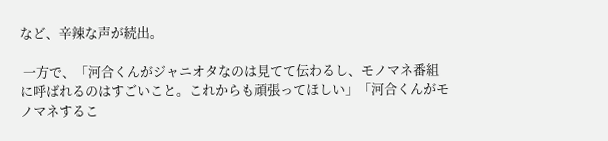など、辛辣な声が続出。

 一方で、「河合くんがジャニオタなのは見てて伝わるし、モノマネ番組に呼ばれるのはすごいこと。これからも頑張ってほしい」「河合くんがモノマネするこ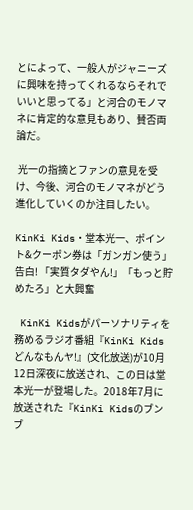とによって、一般人がジャニーズに興味を持ってくれるならそれでいいと思ってる」と河合のモノマネに肯定的な意見もあり、賛否両論だ。

 光一の指摘とファンの意見を受け、今後、河合のモノマネがどう進化していくのか注目したい。

KinKi Kids・堂本光一、ポイント&クーポン券は「ガンガン使う」告白! 「実質タダやん!」「もっと貯めたろ」と大興奮

 KinKi Kidsがパーソナリティを務めるラジオ番組『KinKi Kidsどんなもんヤ!』(文化放送)が10月12日深夜に放送され、この日は堂本光一が登場した。2018年7月に放送された『KinKi Kidsのブンブ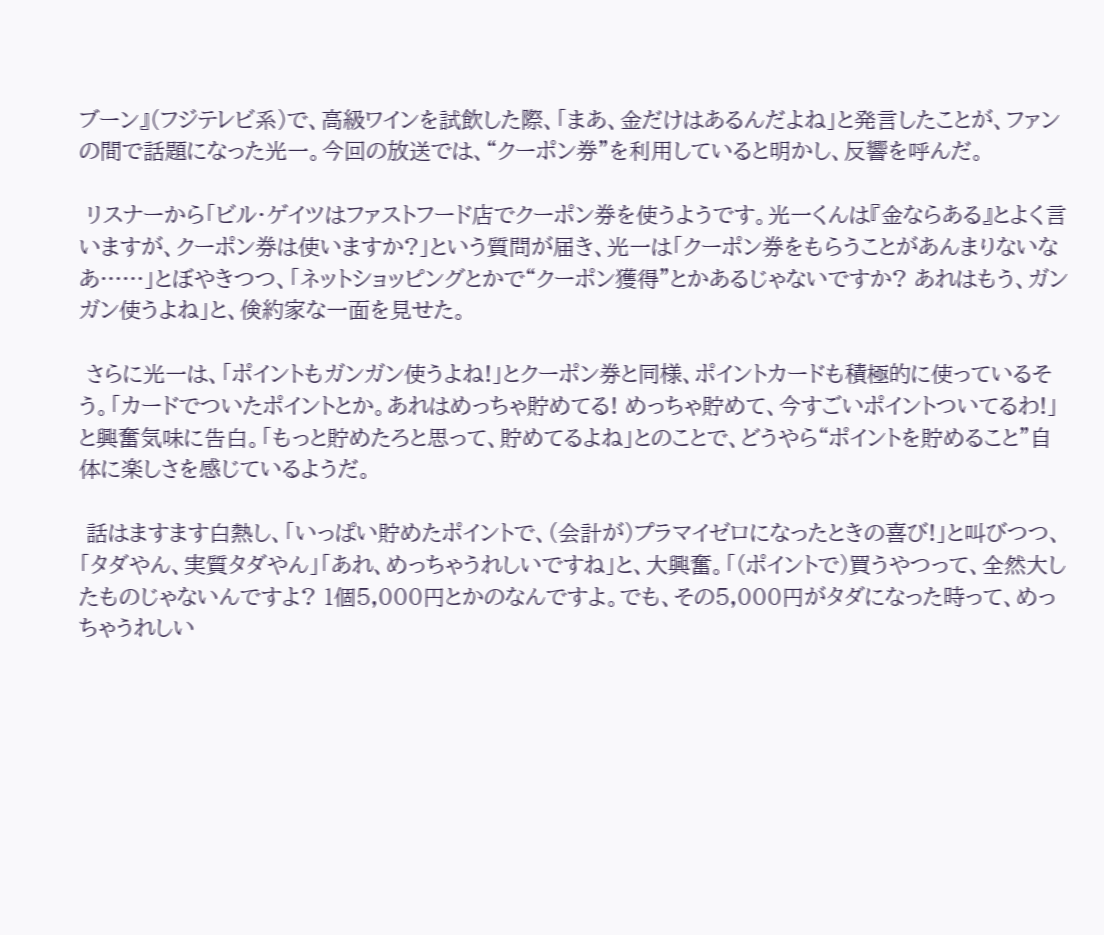ブーン』(フジテレビ系)で、高級ワインを試飲した際、「まあ、金だけはあるんだよね」と発言したことが、ファンの間で話題になった光一。今回の放送では、“クーポン券”を利用していると明かし、反響を呼んだ。

 リスナーから「ビル・ゲイツはファストフード店でクーポン券を使うようです。光一くんは『金ならある』とよく言いますが、クーポン券は使いますか?」という質問が届き、光一は「クーポン券をもらうことがあんまりないなあ……」とぼやきつつ、「ネットショッピングとかで“クーポン獲得”とかあるじゃないですか? あれはもう、ガンガン使うよね」と、倹約家な一面を見せた。

 さらに光一は、「ポイントもガンガン使うよね!」とクーポン券と同様、ポイントカードも積極的に使っているそう。「カードでついたポイントとか。あれはめっちゃ貯めてる! めっちゃ貯めて、今すごいポイントついてるわ!」と興奮気味に告白。「もっと貯めたろと思って、貯めてるよね」とのことで、どうやら“ポイントを貯めること”自体に楽しさを感じているようだ。

 話はますます白熱し、「いっぱい貯めたポイントで、(会計が)プラマイゼロになったときの喜び!」と叫びつつ、「タダやん、実質タダやん」「あれ、めっちゃうれしいですね」と、大興奮。「(ポイントで)買うやつって、全然大したものじゃないんですよ? 1個5,000円とかのなんですよ。でも、その5,000円がタダになった時って、めっちゃうれしい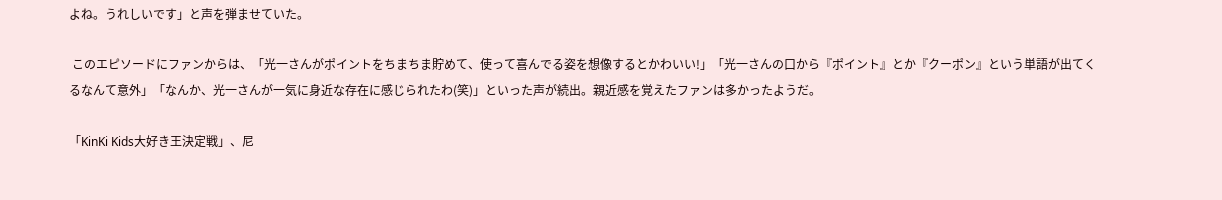よね。うれしいです」と声を弾ませていた。

 このエピソードにファンからは、「光一さんがポイントをちまちま貯めて、使って喜んでる姿を想像するとかわいい!」「光一さんの口から『ポイント』とか『クーポン』という単語が出てくるなんて意外」「なんか、光一さんが一気に身近な存在に感じられたわ(笑)」といった声が続出。親近感を覚えたファンは多かったようだ。

「KinKi Kids大好き王決定戦」、尼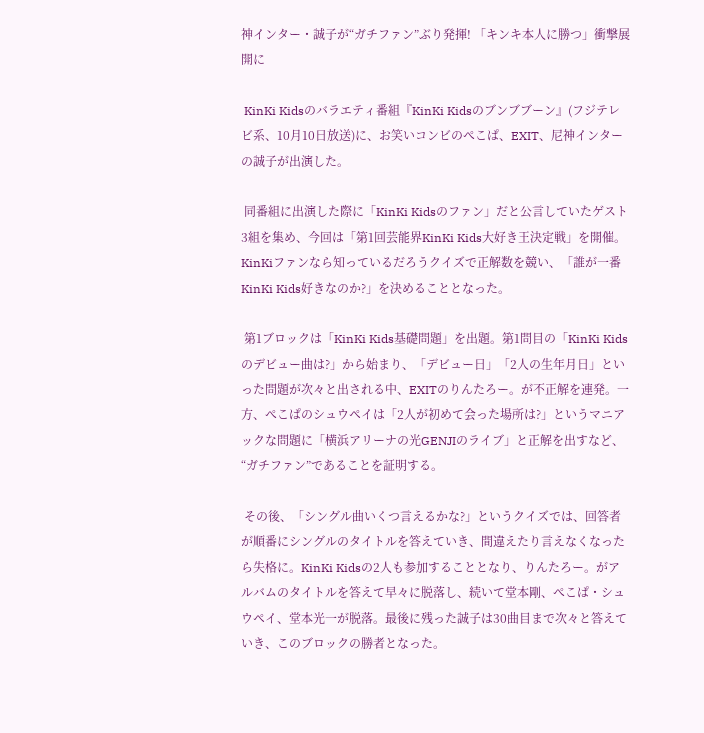神インター・誠子が“ガチファン”ぶり発揮! 「キンキ本人に勝つ」衝撃展開に

 KinKi Kidsのバラエティ番組『KinKi Kidsのブンブブーン』(フジテレビ系、10月10日放送)に、お笑いコンビのぺこぱ、EXIT、尼神インターの誠子が出演した。

 同番組に出演した際に「KinKi Kidsのファン」だと公言していたゲスト3組を集め、今回は「第1回芸能界KinKi Kids大好き王決定戦」を開催。KinKiファンなら知っているだろうクイズで正解数を競い、「誰が一番KinKi Kids好きなのか?」を決めることとなった。

 第1ブロックは「KinKi Kids基礎問題」を出題。第1問目の「KinKi Kidsのデビュー曲は?」から始まり、「デビュー日」「2人の生年月日」といった問題が次々と出される中、EXITのりんたろー。が不正解を連発。一方、ぺこぱのシュウペイは「2人が初めて会った場所は?」というマニアックな問題に「横浜アリーナの光GENJIのライブ」と正解を出すなど、“ガチファン”であることを証明する。

 その後、「シングル曲いくつ言えるかな?」というクイズでは、回答者が順番にシングルのタイトルを答えていき、間違えたり言えなくなったら失格に。KinKi Kidsの2人も参加することとなり、りんたろー。がアルバムのタイトルを答えて早々に脱落し、続いて堂本剛、ぺこぱ・シュウペイ、堂本光一が脱落。最後に残った誠子は30曲目まで次々と答えていき、このブロックの勝者となった。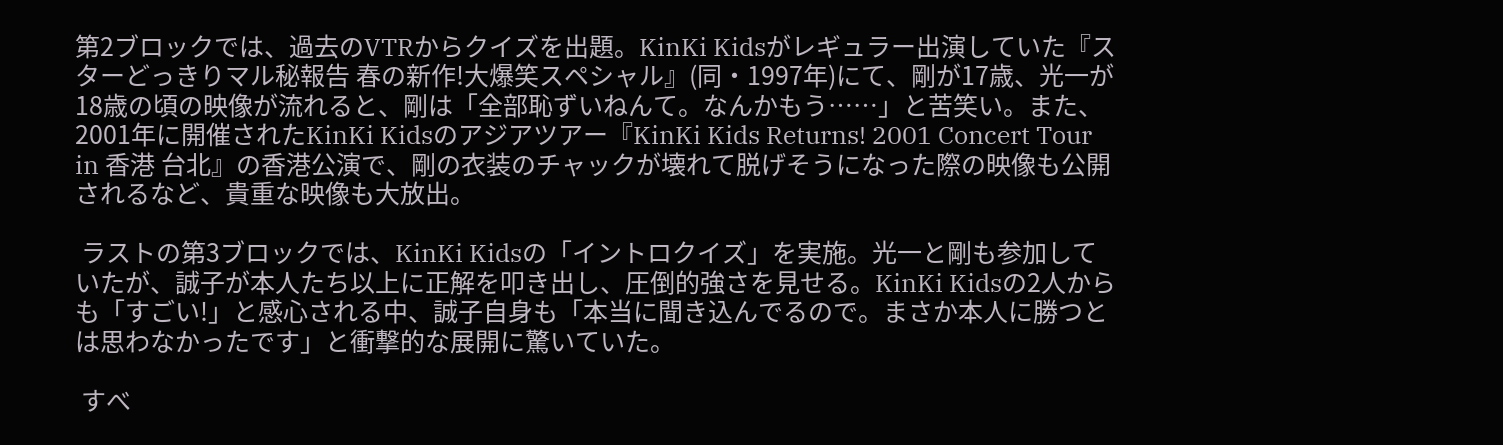第2ブロックでは、過去のVTRからクイズを出題。KinKi Kidsがレギュラー出演していた『スターどっきりマル秘報告 春の新作!大爆笑スペシャル』(同・1997年)にて、剛が17歳、光一が18歳の頃の映像が流れると、剛は「全部恥ずいねんて。なんかもう……」と苦笑い。また、2001年に開催されたKinKi Kidsのアジアツアー『KinKi Kids Returns! 2001 Concert Tour in 香港 台北』の香港公演で、剛の衣装のチャックが壊れて脱げそうになった際の映像も公開されるなど、貴重な映像も大放出。

 ラストの第3ブロックでは、KinKi Kidsの「イントロクイズ」を実施。光一と剛も参加していたが、誠子が本人たち以上に正解を叩き出し、圧倒的強さを見せる。KinKi Kidsの2人からも「すごい!」と感心される中、誠子自身も「本当に聞き込んでるので。まさか本人に勝つとは思わなかったです」と衝撃的な展開に驚いていた。

 すべ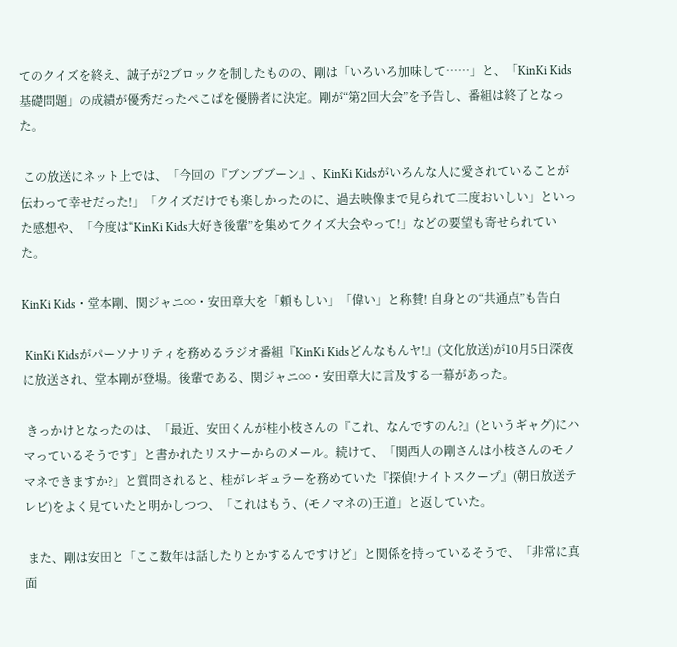てのクイズを終え、誠子が2ブロックを制したものの、剛は「いろいろ加味して……」と、「KinKi Kids基礎問題」の成績が優秀だったぺこぱを優勝者に決定。剛が“第2回大会”を予告し、番組は終了となった。

 この放送にネット上では、「今回の『ブンブブーン』、KinKi Kidsがいろんな人に愛されていることが伝わって幸せだった!」「クイズだけでも楽しかったのに、過去映像まで見られて二度おいしい」といった感想や、「今度は“KinKi Kids大好き後輩”を集めてクイズ大会やって!」などの要望も寄せられていた。

KinKi Kids・堂本剛、関ジャニ∞・安田章大を「頼もしい」「偉い」と称賛! 自身との“共通点”も告白

 KinKi Kidsがパーソナリティを務めるラジオ番組『KinKi Kidsどんなもんヤ!』(文化放送)が10月5日深夜に放送され、堂本剛が登場。後輩である、関ジャニ∞・安田章大に言及する一幕があった。

 きっかけとなったのは、「最近、安田くんが桂小枝さんの『これ、なんですのん?』(というギャグ)にハマっているそうです」と書かれたリスナーからのメール。続けて、「関西人の剛さんは小枝さんのモノマネできますか?」と質問されると、桂がレギュラーを務めていた『探偵!ナイトスクープ』(朝日放送テレビ)をよく見ていたと明かしつつ、「これはもう、(モノマネの)王道」と返していた。

 また、剛は安田と「ここ数年は話したりとかするんですけど」と関係を持っているそうで、「非常に真面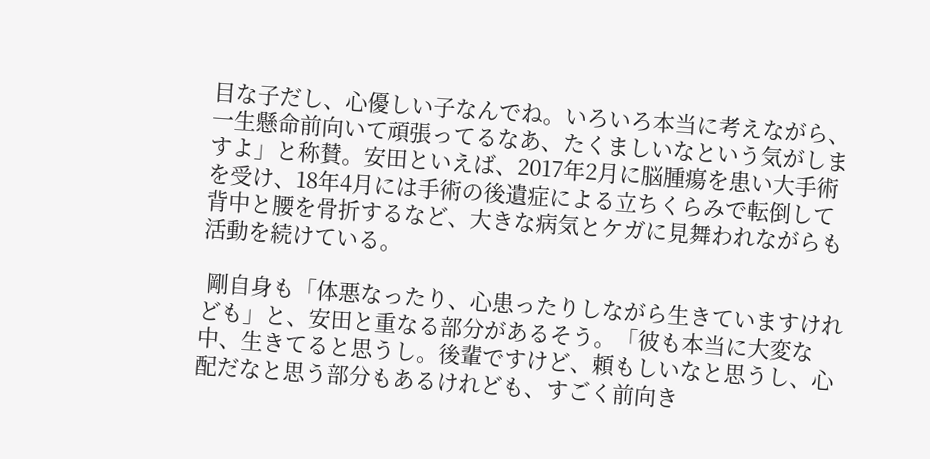目な子だし、心優しい子なんでね。いろいろ本当に考えながら、一生懸命前向いて頑張ってるなあ、たくましいなという気がしますよ」と称賛。安田といえば、2017年2月に脳腫瘍を患い大手術を受け、18年4月には手術の後遺症による立ちくらみで転倒して背中と腰を骨折するなど、大きな病気とケガに見舞われながらも活動を続けている。

 剛自身も「体悪なったり、心患ったりしながら生きていますけれども」と、安田と重なる部分があるそう。「彼も本当に大変な中、生きてると思うし。後輩ですけど、頼もしいなと思うし、心配だなと思う部分もあるけれども、すごく前向き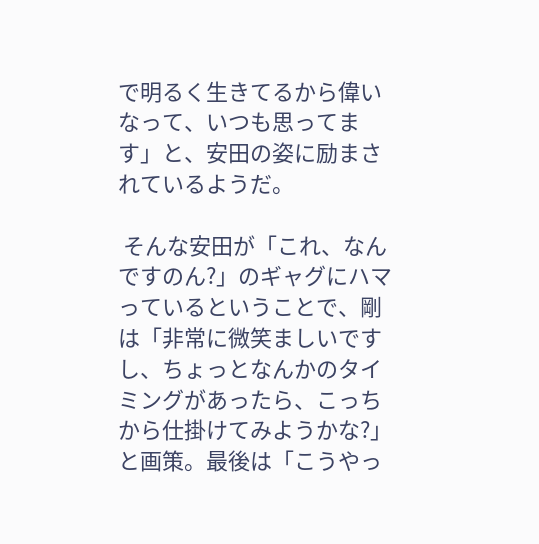で明るく生きてるから偉いなって、いつも思ってます」と、安田の姿に励まされているようだ。

 そんな安田が「これ、なんですのん?」のギャグにハマっているということで、剛は「非常に微笑ましいですし、ちょっとなんかのタイミングがあったら、こっちから仕掛けてみようかな?」と画策。最後は「こうやっ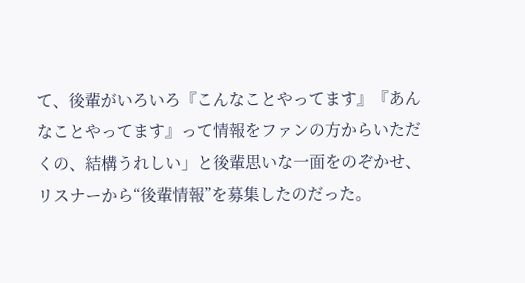て、後輩がいろいろ『こんなことやってます』『あんなことやってます』って情報をファンの方からいただくの、結構うれしい」と後輩思いな一面をのぞかせ、リスナーから“後輩情報”を募集したのだった。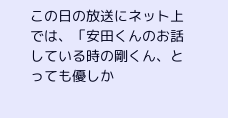この日の放送にネット上では、「安田くんのお話している時の剛くん、とっても優しか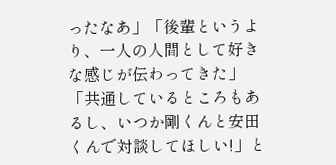ったなあ」「後輩というより、一人の人間として好きな感じが伝わってきた」「共通しているところもあるし、いつか剛くんと安田くんで対談してほしい!」と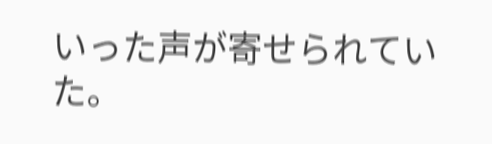いった声が寄せられていた。